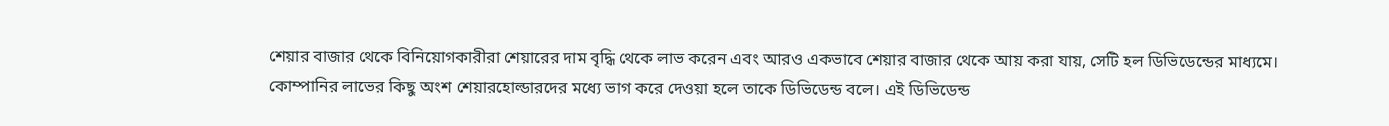শেয়ার বাজার থেকে বিনিয়োগকারীরা শেয়ারের দাম বৃদ্ধি থেকে লাভ করেন এবং আরও একভাবে শেয়ার বাজার থেকে আয় করা যায়, সেটি হল ডিভিডেন্ডের মাধ্যমে। কোম্পানির লাভের কিছু অংশ শেয়ারহোল্ডারদের মধ্যে ভাগ করে দেওয়া হলে তাকে ডিভিডেন্ড বলে। এই ডিভিডেন্ড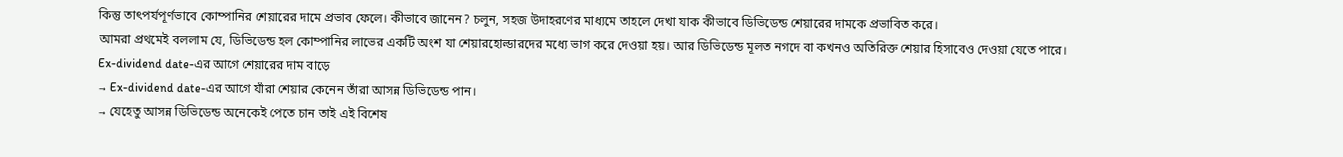কিন্তু তাৎপর্যপূর্ণভাবে কোম্পানির শেয়ারের দামে প্রভাব ফেলে। কীভাবে জানেন? চলুন, সহজ উদাহরণের মাধ্যমে তাহলে দেখা যাক কীভাবে ডিভিডেন্ড শেয়ারের দামকে প্রভাবিত করে।
আমরা প্রথমেই বললাম যে, ডিভিডেন্ড হল কোম্পানির লাভের একটি অংশ যা শেয়ারহোল্ডারদের মধ্যে ভাগ করে দেওয়া হয়। আর ডিভিডেন্ড মূলত নগদে বা কখনও অতিরিক্ত শেয়ার হিসাবেও দেওয়া যেতে পারে।
Ex-dividend date-এর আগে শেয়ারের দাম বাড়ে
→ Ex-dividend date-এর আগে যাঁরা শেয়ার কেনেন তাঁরা আসন্ন ডিভিডেন্ড পান।
→ যেহেতু আসন্ন ডিভিডেন্ড অনেকেই পেতে চান তাই এই বিশেষ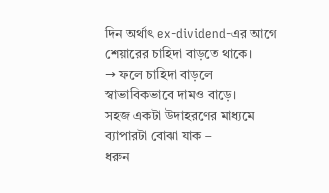দিন অর্থাৎ ex-dividend-এর আগে শেয়ারের চাহিদা বাড়তে থাকে।
→ ফলে চাহিদা বাড়লে স্বাভাবিকভাবে দামও বাড়ে।
সহজ একটা উদাহরণের মাধ্যমে ব্যাপারটা বোঝা যাক –
ধরুন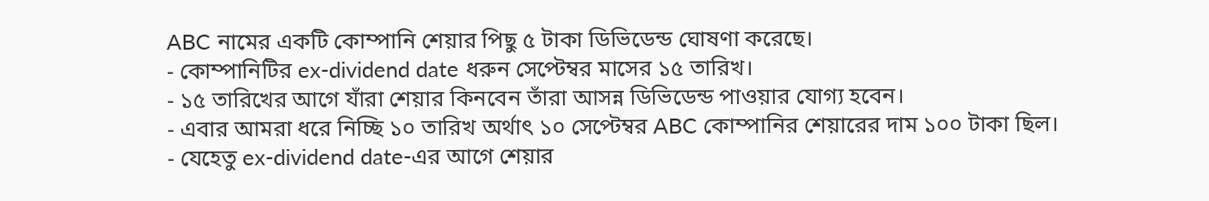ABC নামের একটি কোম্পানি শেয়ার পিছু ৫ টাকা ডিভিডেন্ড ঘোষণা করেছে।
- কোম্পানিটির ex-dividend date ধরুন সেপ্টেম্বর মাসের ১৫ তারিখ।
- ১৫ তারিখের আগে যাঁরা শেয়ার কিনবেন তাঁরা আসন্ন ডিভিডেন্ড পাওয়ার যোগ্য হবেন।
- এবার আমরা ধরে নিচ্ছি ১০ তারিখ অর্থাৎ ১০ সেপ্টেম্বর ABC কোম্পানির শেয়ারের দাম ১০০ টাকা ছিল।
- যেহেতু ex-dividend date-এর আগে শেয়ার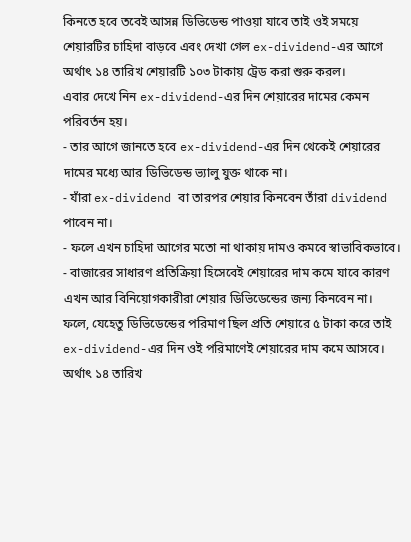কিনতে হবে তবেই আসন্ন ডিভিডেন্ড পাওয়া যাবে তাই ওই সময়ে শেয়ারটির চাহিদা বাড়বে এবং দেখা গেল ex-dividend-এর আগে অর্থাৎ ১৪ তারিখ শেয়ারটি ১০৩ টাকায় ট্রেড করা শুরু করল।
এবার দেখে নিন ex-dividend-এর দিন শেয়ারের দামের কেমন পরিবর্তন হয়।
- তার আগে জানতে হবে ex-dividend-এর দিন থেকেই শেয়ারের দামের মধ্যে আর ডিভিডেন্ড ভ্যালু যুক্ত থাকে না।
- যাঁরা ex-dividend বা তারপর শেয়ার কিনবেন তাঁরা dividend পাবেন না।
- ফলে এখন চাহিদা আগের মতো না থাকায় দামও কমবে স্বাভাবিকভাবে।
- বাজারের সাধারণ প্রতিক্রিয়া হিসেবেই শেয়ারের দাম কমে যাবে কারণ এখন আর বিনিয়োগকারীরা শেয়ার ডিভিডেন্ডের জন্য কিনবেন না।
ফলে, যেহেতু ডিভিডেন্ডের পরিমাণ ছিল প্রতি শেয়ারে ৫ টাকা করে তাই ex-dividend-এর দিন ওই পরিমাণেই শেয়ারের দাম কমে আসবে। অর্থাৎ ১৪ তারিখ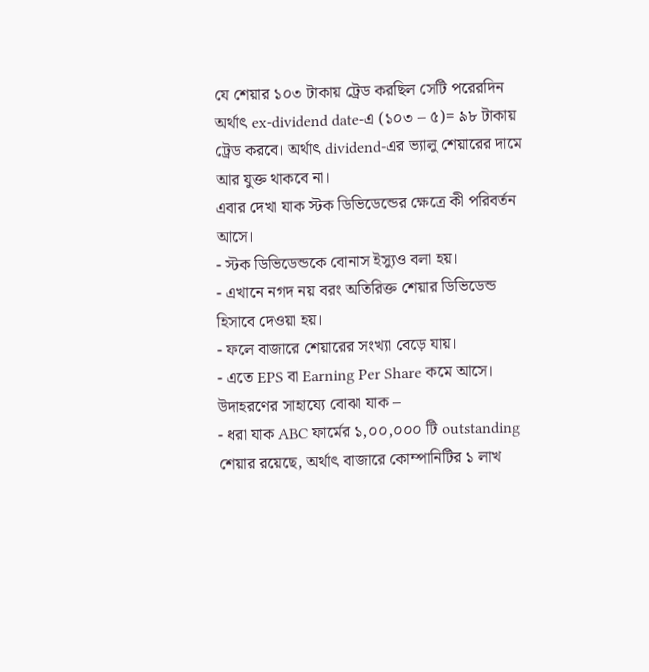যে শেয়ার ১০৩ টাকায় ট্রেড করছিল সেটি পরেরদিন অর্থাৎ ex-dividend date-এ (১০৩ – ৫)= ৯৮ টাকায় ট্রেড করবে। অর্থাৎ dividend-এর ভ্যালু শেয়ারের দামে আর যুক্ত থাকবে না।
এবার দেখা যাক স্টক ডিভিডেন্ডের ক্ষেত্রে কী পরিবর্তন আসে।
- স্টক ডিভিডেন্ডকে বোনাস ইস্যুও বলা হয়।
- এখানে নগদ নয় বরং অতিরিক্ত শেয়ার ডিভিডেন্ড হিসাবে দেওয়া হয়।
- ফলে বাজারে শেয়ারের সংখ্যা বেড়ে যায়।
- এতে EPS বা Earning Per Share কমে আসে।
উদাহরণের সাহায্যে বোঝা যাক –
- ধরা যাক ABC ফার্মের ১,০০,০০০ টি outstanding শেয়ার রয়েছে, অর্থাৎ বাজারে কোম্পানিটির ১ লাখ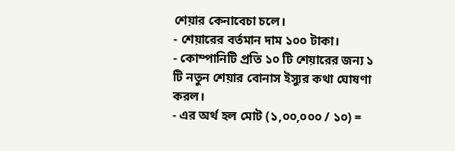শেয়ার কেনাবেচা চলে।
- শেয়ারের বর্তমান দাম ১০০ টাকা।
- কোম্পানিটি প্রতি ১০ টি শেয়ারের জন্য ১ টি নতুন শেয়ার বোনাস ইস্যুর কথা ঘোষণা করল।
- এর অর্থ হল মোট (১,০০,০০০ / ১০) =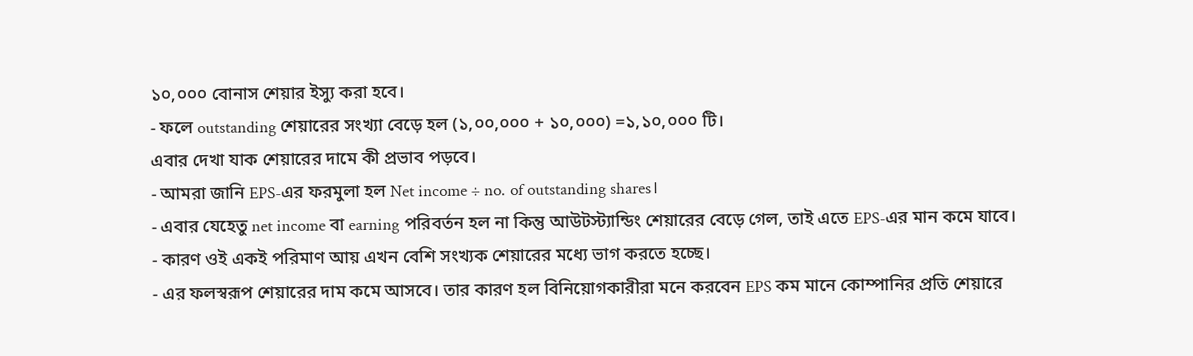১০,০০০ বোনাস শেয়ার ইস্যু করা হবে।
- ফলে outstanding শেয়ারের সংখ্যা বেড়ে হল (১,০০,০০০ + ১০,০০০) =১,১০,০০০ টি।
এবার দেখা যাক শেয়ারের দামে কী প্রভাব পড়বে।
- আমরা জানি EPS-এর ফরমুলা হল Net income ÷ no. of outstanding shares।
- এবার যেহেতু net income বা earning পরিবর্তন হল না কিন্তু আউটস্ট্যান্ডিং শেয়ারের বেড়ে গেল, তাই এতে EPS-এর মান কমে যাবে।
- কারণ ওই একই পরিমাণ আয় এখন বেশি সংখ্যক শেয়ারের মধ্যে ভাগ করতে হচ্ছে।
- এর ফলস্বরূপ শেয়ারের দাম কমে আসবে। তার কারণ হল বিনিয়োগকারীরা মনে করবেন EPS কম মানে কোম্পানির প্রতি শেয়ারে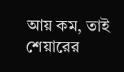আয় কম, তাই শেয়ারের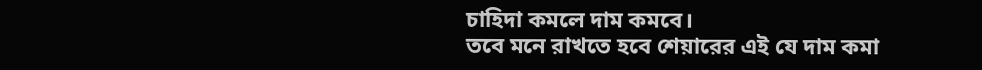চাহিদা কমলে দাম কমবে।
তবে মনে রাখতে হবে শেয়ারের এই যে দাম কমা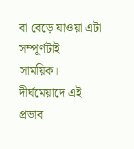বা বেড়ে যাওয়া এটা সম্পূর্ণটাই সাময়িক। দীর্ঘমেয়াদে এই প্রভাব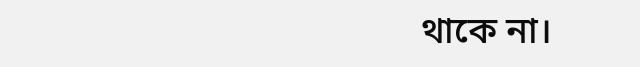থাকে না।